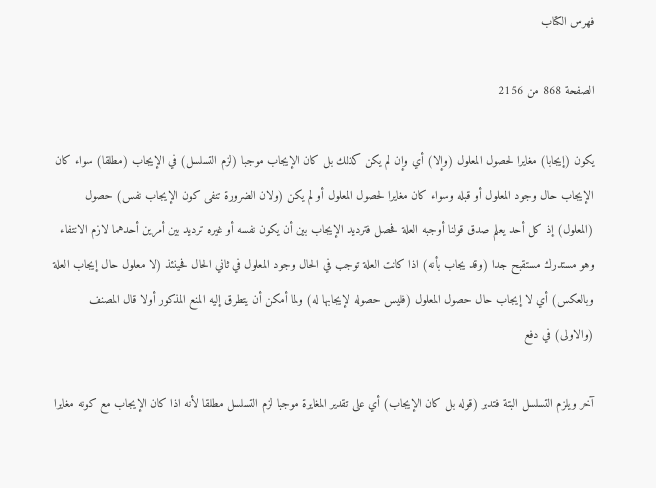فهرس الكتاب

الصفحة 868 من 2156

يكون (إيجابا) مغايرا لحصول المعلول (وإلا) أي وإن لم يكن كذلك بل كان الإيجاب موجبا (لزم التسلسل) في الإيجاب (مطلقا) سواء كان الإيجاب حال وجود المعلول أو قبله وسواء كان مغايرا لحصول المعلول أو لم يكن (ولان الضرورة تنفى كون الإيجاب نفس) حصول (المعلول) إذ كل أحد يعلم صدق قولنا أوجبه العلة فحصل فترديد الإيجاب بين أن يكون نفسه أو غيره ترديد بين أمرين أحدهما لازم الانتفاء وهو مستدرك مستقبح جدا (وقد يجاب بأنه) اذا كانت العلة توجب في الحال وجود المعلول في ثاني الحال فحينئذ (لا معلول حال إيجاب العلة وبالعكس) أي لا إيجاب حال حصول المعلول (فليس حصوله لإيجابها له) ولما أمكن أن يتطرق إليه المنع المذكور أولا قال المصنف (والاولى) في دفع

آخر ويلزم التسلسل البتة فتدبر (قوله بل كان الإيجاب) أي على تقدير المغايرة موجبا لزم التسلسل مطلقا لأنه اذا كان الإيجاب مع كونه مغايرا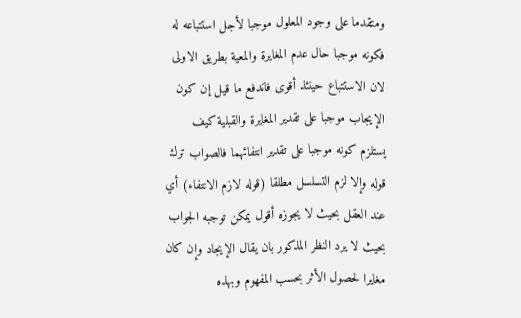ومتقدما على وجود المعلول موجبا لأجل استتباعه له فكونه موجبا حال عدم المغايرة والمعية بطريق الاولى لان الاستتباع حينئذ أقوى فاندفع ما قيل إن كون الإيجاب موجبا على تقدير المغايرة والقبلية كيف يستلزم كونه موجبا على تقدير انتفائهما فالصواب ترك قوله وإلا لزم التسلسل مطلقا (قوله لازم الانتفاء) أي عند العقل بحيث لا يجوزه أقول يمكن توجبه الجواب بحيث لا يرد النظر المذكور بان يقال الإيجاد وإن كان مغايرا لحصول الأثر بحسب المفهوم وبهذه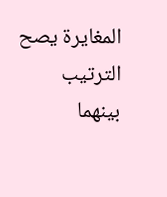المغايرة يصح الترتيب بينهما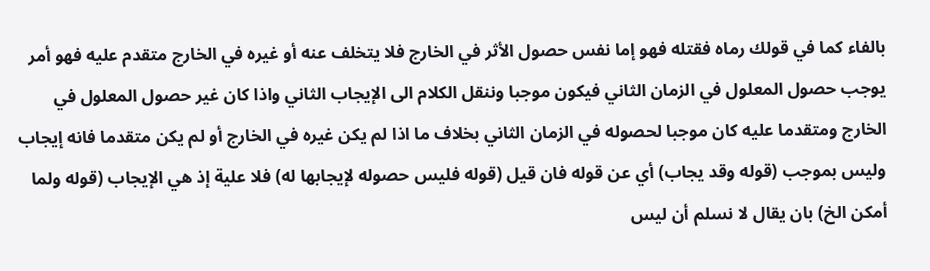بالفاء كما في قولك رماه فقتله فهو إما نفس حصول الأثر في الخارج فلا يتخلف عنه أو غيره في الخارج متقدم عليه فهو أمر يوجب حصول المعلول في الزمان الثاني فيكون موجبا وننقل الكلام الى الإيجاب الثاني واذا كان غير حصول المعلول في الخارج ومتقدما عليه كان موجبا لحصوله في الزمان الثاني بخلاف ما اذا لم يكن غيره في الخارج أو لم يكن متقدما فانه إيجاب وليس بموجب (قوله وقد يجاب) أي عن قوله فان قيل (قوله فليس حصوله لإيجابها له) فلا علية إذ هي الإيجاب (قوله ولما أمكن الخ) بان يقال لا نسلم أن ليس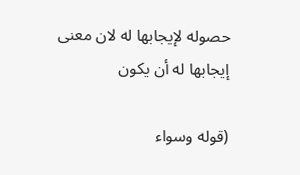حصوله لإيجابها له لان معنى إيجابها له أن يكون

(قوله وسواء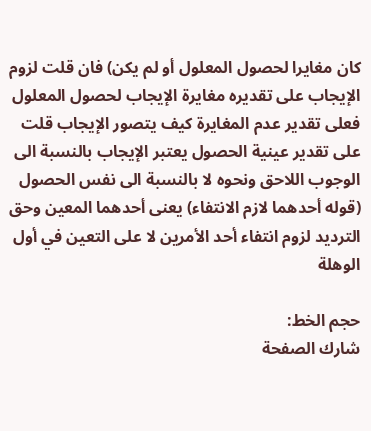كان مغايرا لحصول المعلول أو لم يكن) فان قلت لزوم الإيجاب على تقديره مغايرة الإيجاب لحصول المعلول فعلى تقدير عدم المغايرة كيف يتصور الإيجاب قلت على تقدير عينية الحصول يعتبر الإيجاب بالنسبة الى الوجوب اللاحق ونحوه لا بالنسبة الى نفس الحصول (قوله أحدهما لازم الانتفاء) يعنى أحدهما المعين وحق الترديد لزوم انتفاء أحد الأمرين لا على التعين في أول الوهلة

حجم الخط:
شارك الصفحة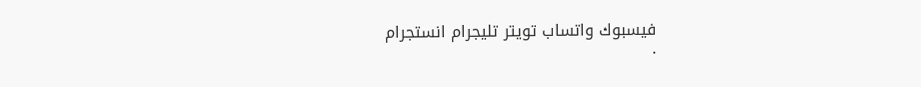فيسبوك واتساب تويتر تليجرام انستجرام
.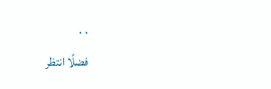. .
فضلًا انتظر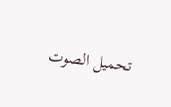تحميل الصوت